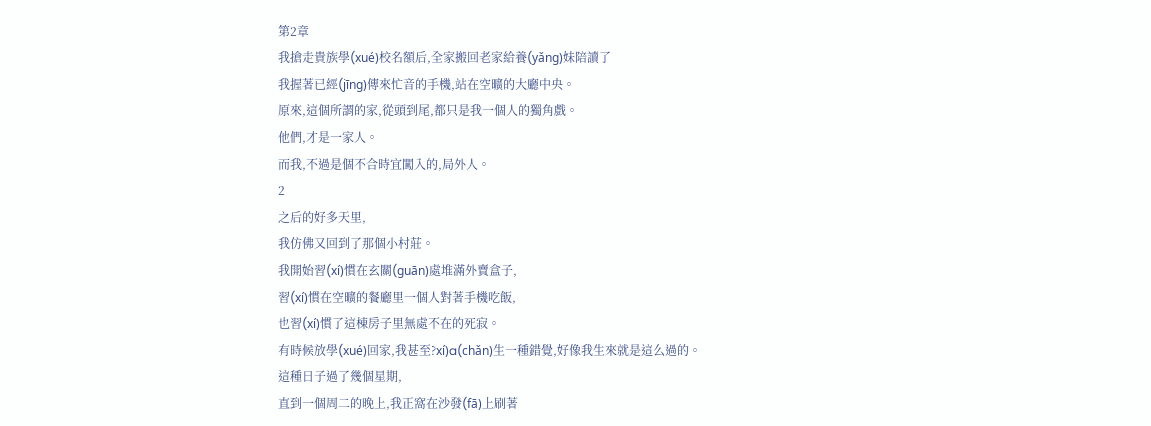第2章
我搶走貴族學(xué)校名額后,全家搬回老家給養(yǎng)妹陪讀了
我握著已經(jīng)傳來忙音的手機,站在空曠的大廳中央。
原來,這個所謂的家,從頭到尾,都只是我一個人的獨角戲。
他們,才是一家人。
而我,不過是個不合時宜闖入的,局外人。
2
之后的好多天里,
我仿佛又回到了那個小村莊。
我開始習(xí)慣在玄關(guān)處堆滿外賣盒子,
習(xí)慣在空曠的餐廳里一個人對著手機吃飯,
也習(xí)慣了這棟房子里無處不在的死寂。
有時候放學(xué)回家,我甚至?xí)a(chǎn)生一種錯覺,好像我生來就是這么過的。
這種日子過了幾個星期,
直到一個周二的晚上,我正窩在沙發(fā)上刷著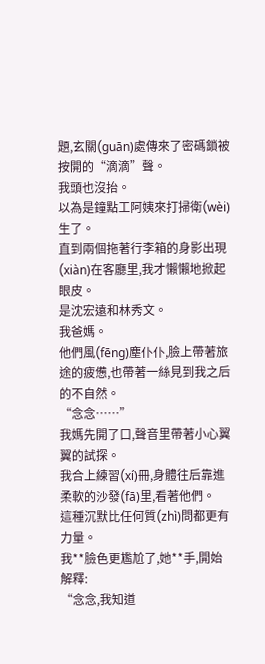題,玄關(guān)處傳來了密碼鎖被按開的“滴滴”聲。
我頭也沒抬。
以為是鐘點工阿姨來打掃衛(wèi)生了。
直到兩個拖著行李箱的身影出現(xiàn)在客廳里,我才懶懶地掀起眼皮。
是沈宏遠和林秀文。
我爸媽。
他們風(fēng)塵仆仆,臉上帶著旅途的疲憊,也帶著一絲見到我之后的不自然。
“念念……”
我媽先開了口,聲音里帶著小心翼翼的試探。
我合上練習(xí)冊,身體往后靠進柔軟的沙發(fā)里,看著他們。
這種沉默比任何質(zhì)問都更有力量。
我**臉色更尷尬了,她**手,開始解釋:
“念念,我知道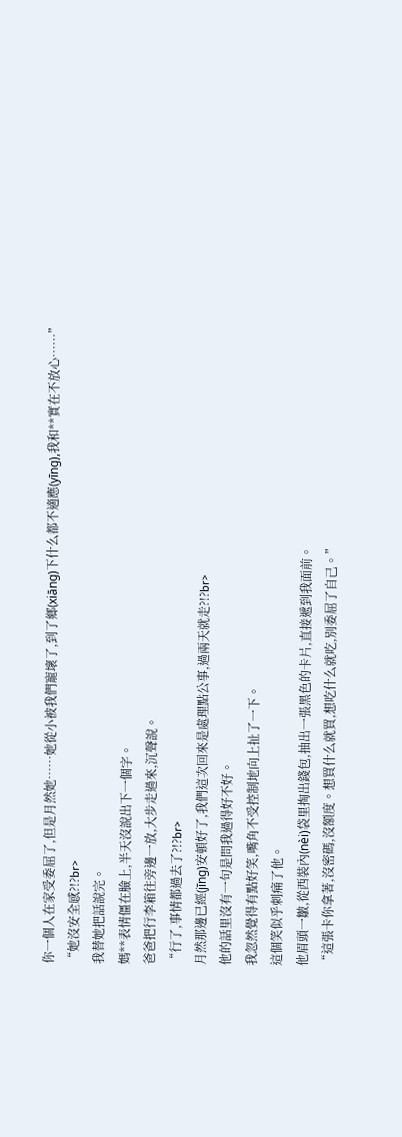你一個人在家受委屈了,但是月然她……她從小被我們寵壞了,到了鄉(xiāng)下什么都不適應(yīng),我和**實在不放心……”
“她沒安全感?!?br>
我替她把話說完。
媽**表情僵在臉上,半天沒說出下一個字。
爸爸把行李箱往旁邊一放,大步走過來,沉聲說。
“行了,事情都過去了?!?br>
月然那邊已經(jīng)安頓好了,我們這次回來是處理點公事,過兩天就走?!?br>
他的話里沒有一句是問我過得好不好。
我忽然覺得有點好笑,嘴角不受控制地向上扯了一下。
這個笑似乎刺痛了他。
他眉頭一皺,從西裝內(nèi)袋里掏出錢包,抽出一張黑色的卡片,直接遞到我面前。
“這張卡你拿著,沒密碼,沒額度。想買什么就買,想吃什么就吃,別委屈了自己。”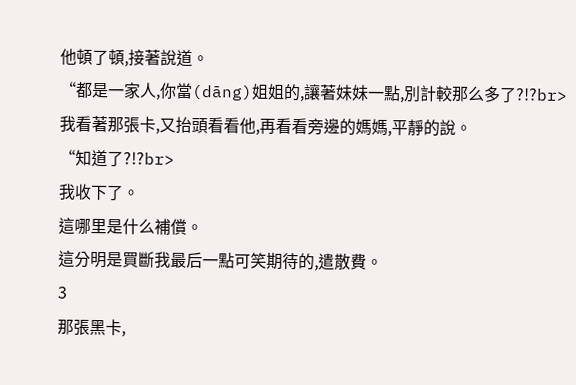他頓了頓,接著說道。
“都是一家人,你當(dāng)姐姐的,讓著妹妹一點,別計較那么多了?!?br>
我看著那張卡,又抬頭看看他,再看看旁邊的媽媽,平靜的說。
“知道了?!?br>
我收下了。
這哪里是什么補償。
這分明是買斷我最后一點可笑期待的,遣散費。
3
那張黑卡,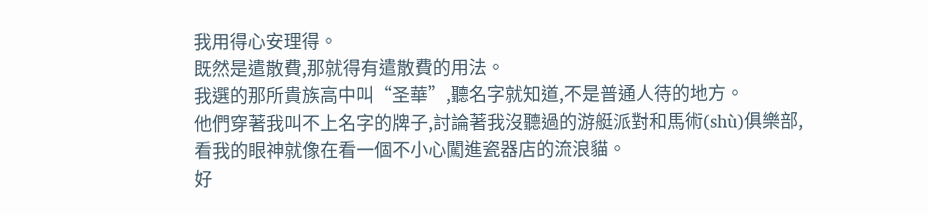我用得心安理得。
既然是遣散費,那就得有遣散費的用法。
我選的那所貴族高中叫“圣華”,聽名字就知道,不是普通人待的地方。
他們穿著我叫不上名字的牌子,討論著我沒聽過的游艇派對和馬術(shù)俱樂部,
看我的眼神就像在看一個不小心闖進瓷器店的流浪貓。
好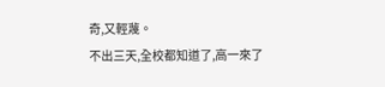奇,又輕蔑。
不出三天,全校都知道了,高一來了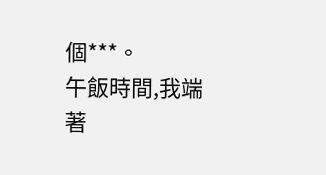個***。
午飯時間,我端著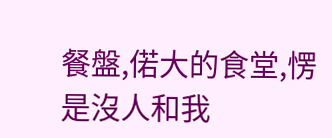餐盤,偌大的食堂,愣是沒人和我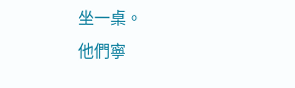坐一桌。
他們寧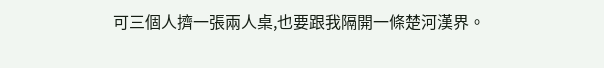可三個人擠一張兩人桌,也要跟我隔開一條楚河漢界。